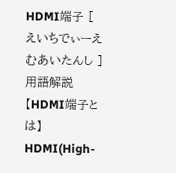HDMI端子 [ えいちでぃーえむあいたんし ]
用語解説
【HDMI端子とは】
HDMI(High-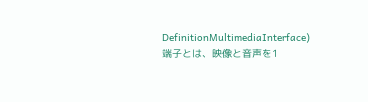DefinitionMultimediaInterface)端子とは、映像と音声を1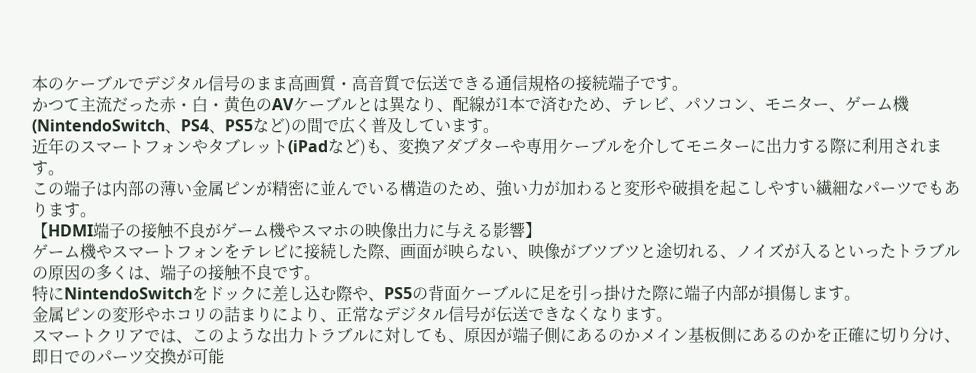本のケーブルでデジタル信号のまま高画質・高音質で伝送できる通信規格の接続端子です。
かつて主流だった赤・白・黄色のAVケーブルとは異なり、配線が1本で済むため、テレビ、パソコン、モニター、ゲーム機(NintendoSwitch、PS4、PS5など)の間で広く普及しています。
近年のスマートフォンやタブレット(iPadなど)も、変換アダプターや専用ケーブルを介してモニターに出力する際に利用されます。
この端子は内部の薄い金属ピンが精密に並んでいる構造のため、強い力が加わると変形や破損を起こしやすい繊細なパーツでもあります。
【HDMI端子の接触不良がゲーム機やスマホの映像出力に与える影響】
ゲーム機やスマートフォンをテレビに接続した際、画面が映らない、映像がブツブツと途切れる、ノイズが入るといったトラブルの原因の多くは、端子の接触不良です。
特にNintendoSwitchをドックに差し込む際や、PS5の背面ケーブルに足を引っ掛けた際に端子内部が損傷します。
金属ピンの変形やホコリの詰まりにより、正常なデジタル信号が伝送できなくなります。
スマートクリアでは、このような出力トラブルに対しても、原因が端子側にあるのかメイン基板側にあるのかを正確に切り分け、即日でのパーツ交換が可能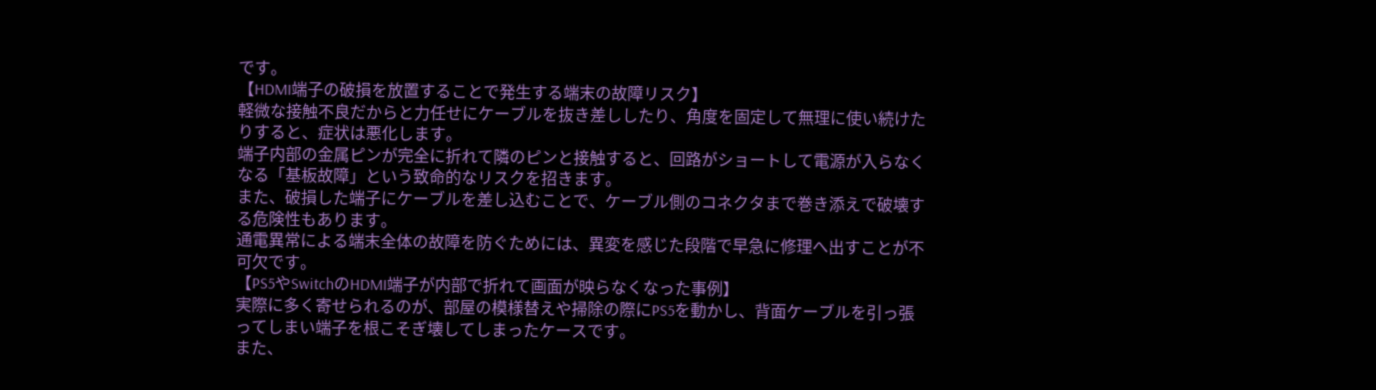です。
【HDMI端子の破損を放置することで発生する端末の故障リスク】
軽微な接触不良だからと力任せにケーブルを抜き差ししたり、角度を固定して無理に使い続けたりすると、症状は悪化します。
端子内部の金属ピンが完全に折れて隣のピンと接触すると、回路がショートして電源が入らなくなる「基板故障」という致命的なリスクを招きます。
また、破損した端子にケーブルを差し込むことで、ケーブル側のコネクタまで巻き添えで破壊する危険性もあります。
通電異常による端末全体の故障を防ぐためには、異変を感じた段階で早急に修理へ出すことが不可欠です。
【PS5やSwitchのHDMI端子が内部で折れて画面が映らなくなった事例】
実際に多く寄せられるのが、部屋の模様替えや掃除の際にPS5を動かし、背面ケーブルを引っ張ってしまい端子を根こそぎ壊してしまったケースです。
また、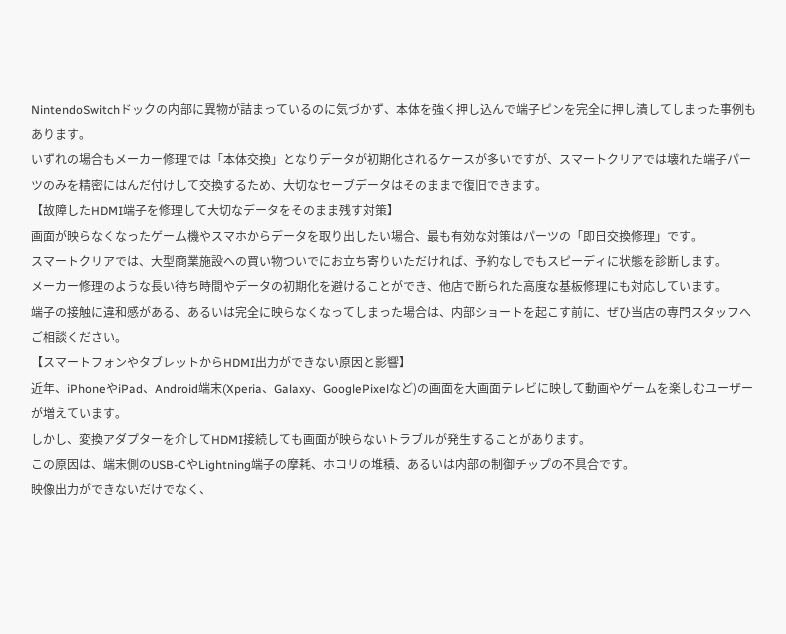NintendoSwitchドックの内部に異物が詰まっているのに気づかず、本体を強く押し込んで端子ピンを完全に押し潰してしまった事例もあります。
いずれの場合もメーカー修理では「本体交換」となりデータが初期化されるケースが多いですが、スマートクリアでは壊れた端子パーツのみを精密にはんだ付けして交換するため、大切なセーブデータはそのままで復旧できます。
【故障したHDMI端子を修理して大切なデータをそのまま残す対策】
画面が映らなくなったゲーム機やスマホからデータを取り出したい場合、最も有効な対策はパーツの「即日交換修理」です。
スマートクリアでは、大型商業施設への買い物ついでにお立ち寄りいただければ、予約なしでもスピーディに状態を診断します。
メーカー修理のような長い待ち時間やデータの初期化を避けることができ、他店で断られた高度な基板修理にも対応しています。
端子の接触に違和感がある、あるいは完全に映らなくなってしまった場合は、内部ショートを起こす前に、ぜひ当店の専門スタッフへご相談ください。
【スマートフォンやタブレットからHDMI出力ができない原因と影響】
近年、iPhoneやiPad、Android端末(Xperia、Galaxy、GooglePixelなど)の画面を大画面テレビに映して動画やゲームを楽しむユーザーが増えています。
しかし、変換アダプターを介してHDMI接続しても画面が映らないトラブルが発生することがあります。
この原因は、端末側のUSB-CやLightning端子の摩耗、ホコリの堆積、あるいは内部の制御チップの不具合です。
映像出力ができないだけでなく、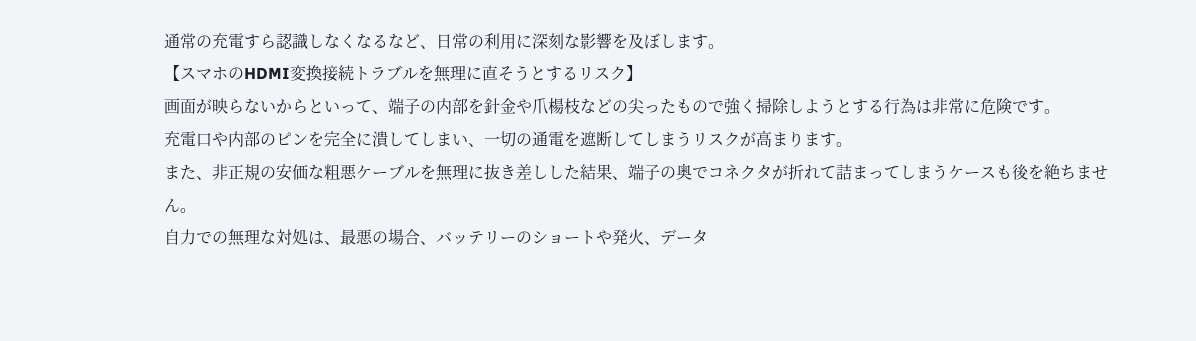通常の充電すら認識しなくなるなど、日常の利用に深刻な影響を及ぼします。
【スマホのHDMI変換接続トラブルを無理に直そうとするリスク】
画面が映らないからといって、端子の内部を針金や爪楊枝などの尖ったもので強く掃除しようとする行為は非常に危険です。
充電口や内部のピンを完全に潰してしまい、一切の通電を遮断してしまうリスクが高まります。
また、非正規の安価な粗悪ケーブルを無理に抜き差しした結果、端子の奥でコネクタが折れて詰まってしまうケースも後を絶ちません。
自力での無理な対処は、最悪の場合、バッテリーのショートや発火、データ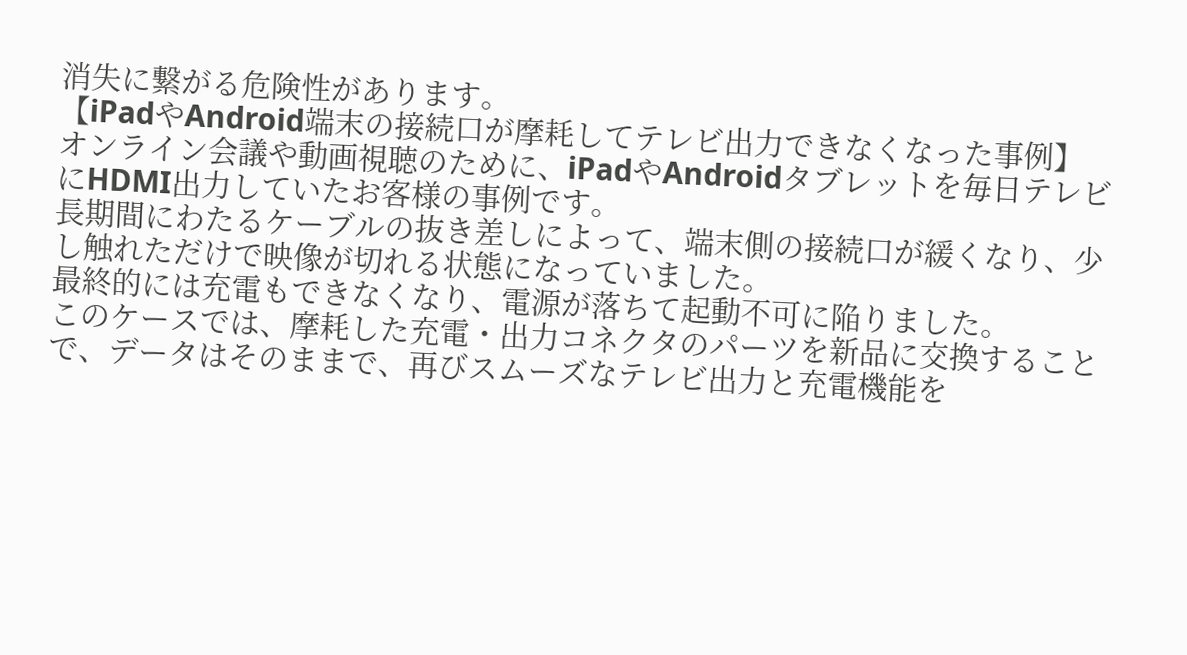消失に繋がる危険性があります。
【iPadやAndroid端末の接続口が摩耗してテレビ出力できなくなった事例】
オンライン会議や動画視聴のために、iPadやAndroidタブレットを毎日テレビにHDMI出力していたお客様の事例です。
長期間にわたるケーブルの抜き差しによって、端末側の接続口が緩くなり、少し触れただけで映像が切れる状態になっていました。
最終的には充電もできなくなり、電源が落ちて起動不可に陥りました。
このケースでは、摩耗した充電・出力コネクタのパーツを新品に交換することで、データはそのままで、再びスムーズなテレビ出力と充電機能を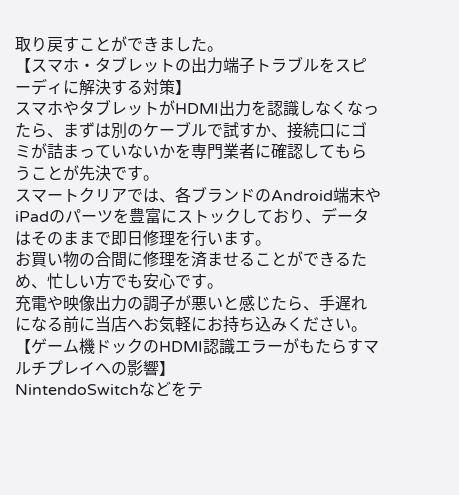取り戻すことができました。
【スマホ・タブレットの出力端子トラブルをスピーディに解決する対策】
スマホやタブレットがHDMI出力を認識しなくなったら、まずは別のケーブルで試すか、接続口にゴミが詰まっていないかを専門業者に確認してもらうことが先決です。
スマートクリアでは、各ブランドのAndroid端末やiPadのパーツを豊富にストックしており、データはそのままで即日修理を行います。
お買い物の合間に修理を済ませることができるため、忙しい方でも安心です。
充電や映像出力の調子が悪いと感じたら、手遅れになる前に当店へお気軽にお持ち込みください。
【ゲーム機ドックのHDMI認識エラーがもたらすマルチプレイへの影響】
NintendoSwitchなどをテ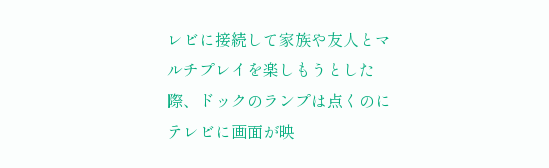レビに接続して家族や友人とマルチプレイを楽しもうとした際、ドックのランプは点くのにテレビに画面が映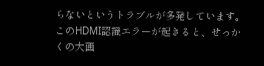らないというトラブルが多発しています。
このHDMI認識エラーが起きると、せっかくの大画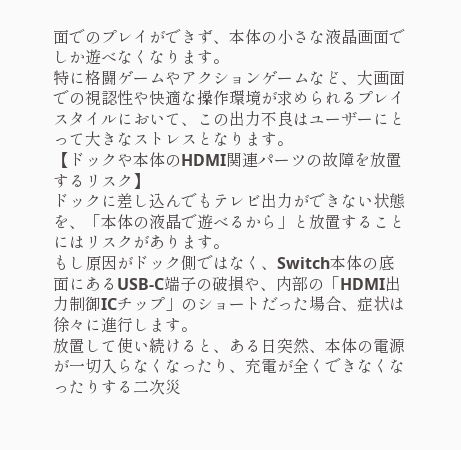面でのプレイができず、本体の小さな液晶画面でしか遊べなくなります。
特に格闘ゲームやアクションゲームなど、大画面での視認性や快適な操作環境が求められるプレイスタイルにおいて、この出力不良はユーザーにとって大きなストレスとなります。
【ドックや本体のHDMI関連パーツの故障を放置するリスク】
ドックに差し込んでもテレビ出力ができない状態を、「本体の液晶で遊べるから」と放置することにはリスクがあります。
もし原因がドック側ではなく、Switch本体の底面にあるUSB-C端子の破損や、内部の「HDMI出力制御ICチップ」のショートだった場合、症状は徐々に進行します。
放置して使い続けると、ある日突然、本体の電源が一切入らなくなったり、充電が全くできなくなったりする二次災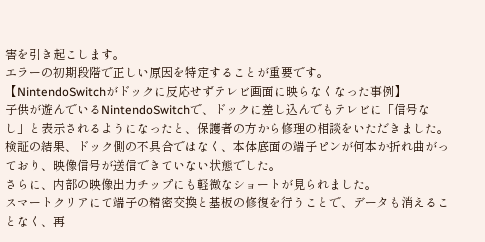害を引き起こします。
エラーの初期段階で正しい原因を特定することが重要です。
【NintendoSwitchがドックに反応せずテレビ画面に映らなくなった事例】
子供が遊んでいるNintendoSwitchで、ドックに差し込んでもテレビに「信号なし」と表示されるようになったと、保護者の方から修理の相談をいただきました。
検証の結果、ドック側の不具合ではなく、本体底面の端子ピンが何本か折れ曲がっており、映像信号が送信できていない状態でした。
さらに、内部の映像出力チップにも軽微なショートが見られました。
スマートクリアにて端子の精密交換と基板の修復を行うことで、データも消えることなく、再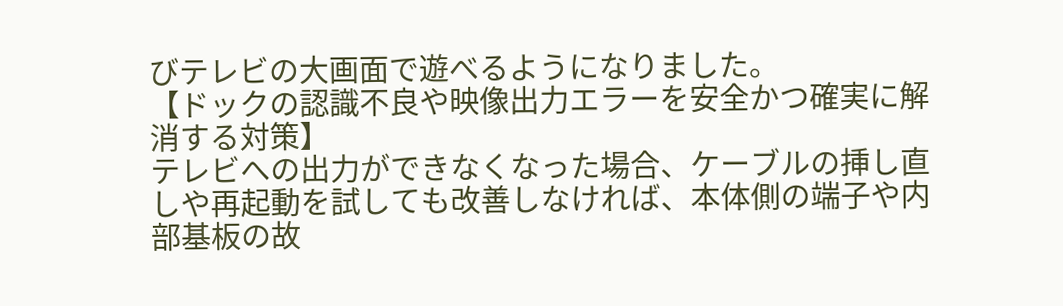びテレビの大画面で遊べるようになりました。
【ドックの認識不良や映像出力エラーを安全かつ確実に解消する対策】
テレビへの出力ができなくなった場合、ケーブルの挿し直しや再起動を試しても改善しなければ、本体側の端子や内部基板の故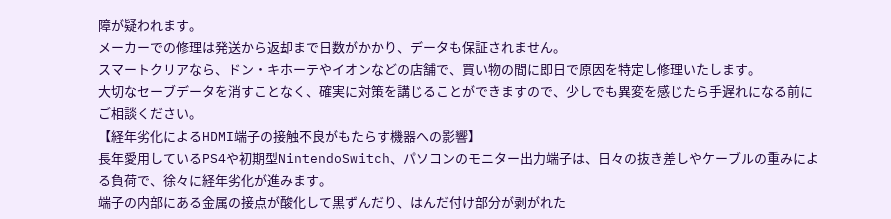障が疑われます。
メーカーでの修理は発送から返却まで日数がかかり、データも保証されません。
スマートクリアなら、ドン・キホーテやイオンなどの店舗で、買い物の間に即日で原因を特定し修理いたします。
大切なセーブデータを消すことなく、確実に対策を講じることができますので、少しでも異変を感じたら手遅れになる前にご相談ください。
【経年劣化によるHDMI端子の接触不良がもたらす機器への影響】
長年愛用しているPS4や初期型NintendoSwitch、パソコンのモニター出力端子は、日々の抜き差しやケーブルの重みによる負荷で、徐々に経年劣化が進みます。
端子の内部にある金属の接点が酸化して黒ずんだり、はんだ付け部分が剥がれた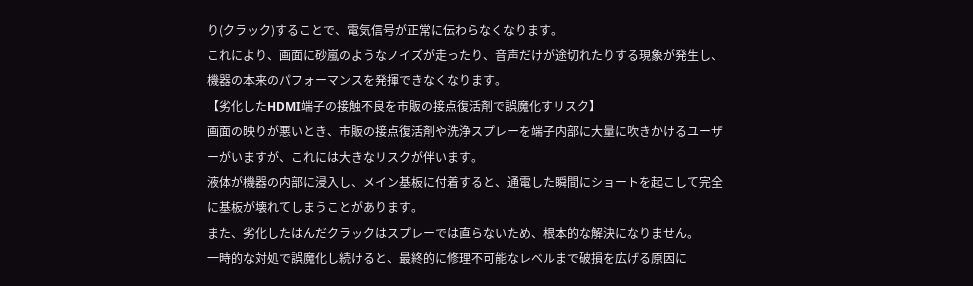り(クラック)することで、電気信号が正常に伝わらなくなります。
これにより、画面に砂嵐のようなノイズが走ったり、音声だけが途切れたりする現象が発生し、機器の本来のパフォーマンスを発揮できなくなります。
【劣化したHDMI端子の接触不良を市販の接点復活剤で誤魔化すリスク】
画面の映りが悪いとき、市販の接点復活剤や洗浄スプレーを端子内部に大量に吹きかけるユーザーがいますが、これには大きなリスクが伴います。
液体が機器の内部に浸入し、メイン基板に付着すると、通電した瞬間にショートを起こして完全に基板が壊れてしまうことがあります。
また、劣化したはんだクラックはスプレーでは直らないため、根本的な解決になりません。
一時的な対処で誤魔化し続けると、最終的に修理不可能なレベルまで破損を広げる原因に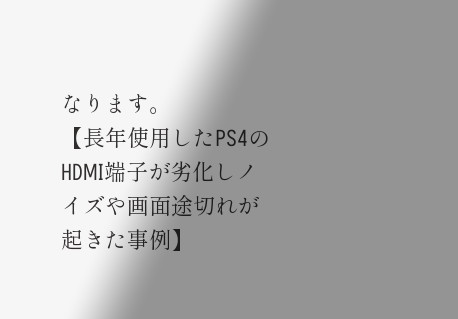なります。
【長年使用したPS4のHDMI端子が劣化しノイズや画面途切れが起きた事例】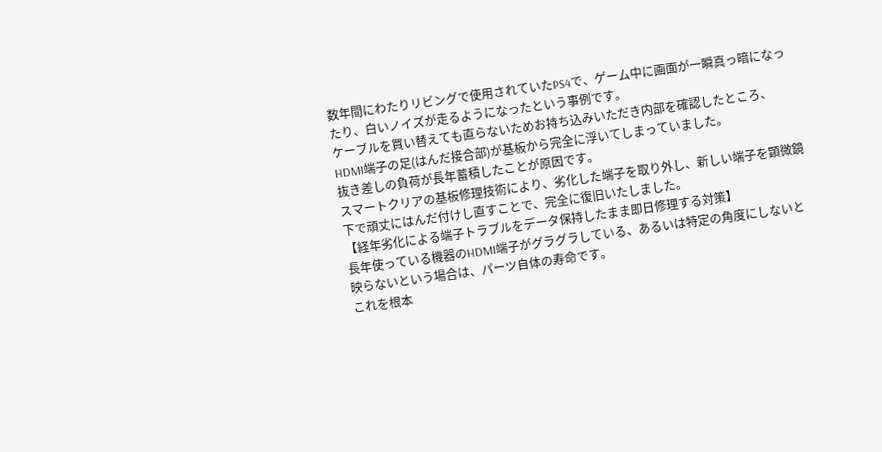数年間にわたりリビングで使用されていたPS4で、ゲーム中に画面が一瞬真っ暗になったり、白いノイズが走るようになったという事例です。
ケーブルを買い替えても直らないためお持ち込みいただき内部を確認したところ、HDMI端子の足(はんだ接合部)が基板から完全に浮いてしまっていました。
抜き差しの負荷が長年蓄積したことが原因です。
スマートクリアの基板修理技術により、劣化した端子を取り外し、新しい端子を顕微鏡下で頑丈にはんだ付けし直すことで、完全に復旧いたしました。
【経年劣化による端子トラブルをデータ保持したまま即日修理する対策】
長年使っている機器のHDMI端子がグラグラしている、あるいは特定の角度にしないと映らないという場合は、パーツ自体の寿命です。
これを根本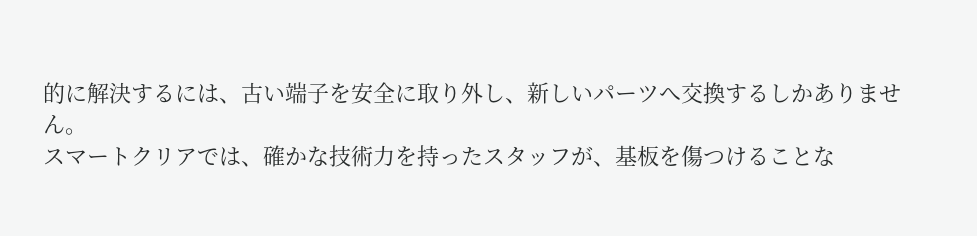的に解決するには、古い端子を安全に取り外し、新しいパーツへ交換するしかありません。
スマートクリアでは、確かな技術力を持ったスタッフが、基板を傷つけることな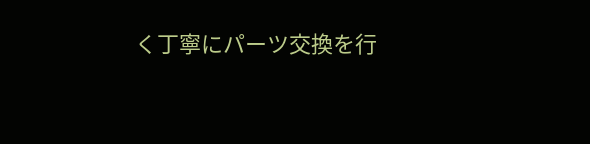く丁寧にパーツ交換を行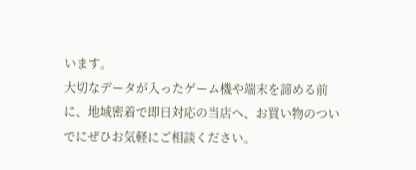います。
大切なデータが入ったゲーム機や端末を諦める前に、地域密着で即日対応の当店へ、お買い物のついでにぜひお気軽にご相談ください。